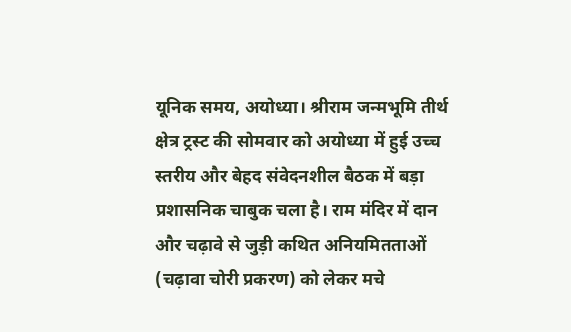यूनिक समय, अयोध्या। श्रीराम जन्मभूमि तीर्थ क्षेत्र ट्रस्ट की सोमवार को अयोध्या में हुई उच्च स्तरीय और बेहद संवेदनशील बैठक में बड़ा प्रशासनिक चाबुक चला है। राम मंदिर में दान और चढ़ावे से जुड़ी कथित अनियमितताओं (चढ़ावा चोरी प्रकरण) को लेकर मचे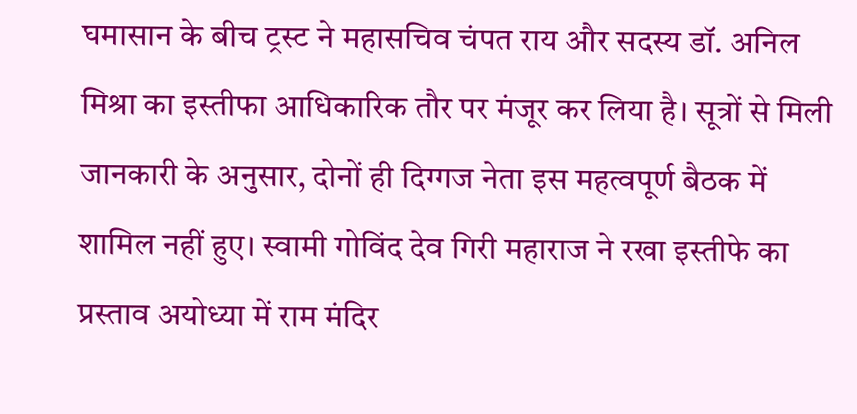घमासान के बीच ट्रस्ट ने महासचिव चंपत राय और सदस्य डॉ. अनिल मिश्रा का इस्तीफा आधिकारिक तौर पर मंजूर कर लिया है। सूत्रों से मिली जानकारी के अनुसार, दोनों ही दिग्गज नेता इस महत्वपूर्ण बैठक में शामिल नहीं हुए। स्वामी गोविंद देव गिरी महाराज ने रखा इस्तीफे का प्रस्ताव अयोध्या में राम मंदिर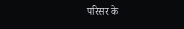परिसर के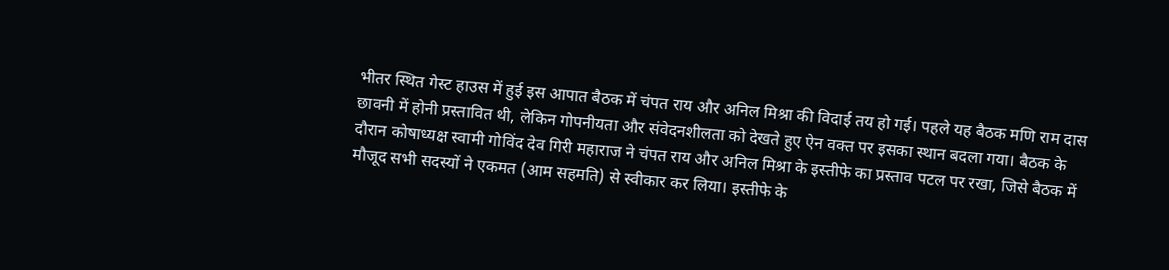भीतर स्थित गेस्ट हाउस में हुई इस आपात बैठक में चंपत राय और अनिल मिश्रा की विदाई तय हो गई। पहले यह बैठक मणि राम दास छावनी में होनी प्रस्तावित थी, लेकिन गोपनीयता और संवेदनशीलता को देखते हुए ऐन वक्त पर इसका स्थान बदला गया। बैठक के दौरान कोषाध्यक्ष स्वामी गोविंद देव गिरी महाराज ने चंपत राय और अनिल मिश्रा के इस्तीफे का प्रस्ताव पटल पर रखा, जिसे बैठक में मौजूद सभी सदस्यों ने एकमत (आम सहमति) से स्वीकार कर लिया। इस्तीफे के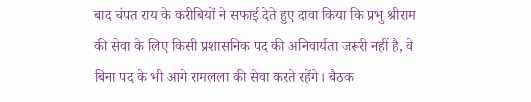बाद चंपत राय के करीबियों ने सफाई देते हुए दावा किया कि प्रभु श्रीराम की सेवा के लिए किसी प्रशासनिक पद की अनिवार्यता जरूरी नहीं है, वे बिना पद के भी आगे रामलला की सेवा करते रहेंगे। बैठक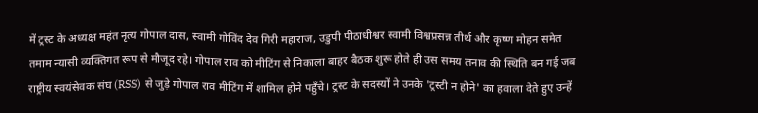में ट्रस्ट के अध्यक्ष महंत नृत्य गोपाल दास, स्वामी गोविंद देव गिरी महाराज, उडुपी पीठाधीश्वर स्वामी विश्वप्रसन्न तीर्थ और कृष्ण मोहन समेत तमाम न्यासी व्यक्तिगत रूप से मौजूद रहे। गोपाल राव को मीटिंग से निकाला बाहर बैठक शुरू होते ही उस समय तनाव की स्थिति बन गई जब राष्ट्रीय स्वयंसेवक संघ (RSS) से जुड़े गोपाल राव मीटिंग में शामिल होने पहुँचे। ट्रस्ट के सदस्यों ने उनके 'ट्रस्टी न होने' का हवाला देते हुए उन्हें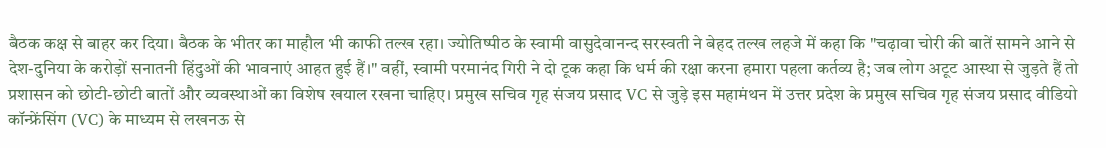बैठक कक्ष से बाहर कर दिया। बैठक के भीतर का माहौल भी काफी तल्ख रहा। ज्योतिष्पीठ के स्वामी वासुदेवानन्द सरस्वती ने बेहद तल्ख लहजे में कहा कि "चढ़ावा चोरी की बातें सामने आने से देश-दुनिया के करोड़ों सनातनी हिंदुओं की भावनाएं आहत हुई हैं।" वहीं, स्वामी परमानंद गिरी ने दो टूक कहा कि धर्म की रक्षा करना हमारा पहला कर्तव्य है; जब लोग अटूट आस्था से जुड़ते हैं तो प्रशासन को छोटी-छोटी बातों और व्यवस्थाओं का विशेष खयाल रखना चाहिए। प्रमुख सचिव गृह संजय प्रसाद VC से जुड़े इस महामंथन में उत्तर प्रदेश के प्रमुख सचिव गृह संजय प्रसाद वीडियो कॉन्फ्रेंसिंग (VC) के माध्यम से लखनऊ से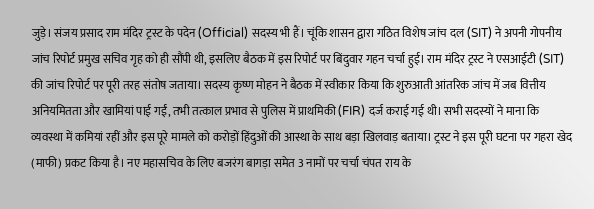जुड़े। संजय प्रसाद राम मंदिर ट्रस्ट के पदेन (Official) सदस्य भी हैं। चूंकि शासन द्वारा गठित विशेष जांच दल (SIT) ने अपनी गोपनीय जांच रिपोर्ट प्रमुख सचिव गृह को ही सौंपी थी, इसलिए बैठक में इस रिपोर्ट पर बिंदुवार गहन चर्चा हुई। राम मंदिर ट्रस्ट ने एसआईटी (SIT) की जांच रिपोर्ट पर पूरी तरह संतोष जताया। सदस्य कृष्ण मोहन ने बैठक में स्वीकार किया कि शुरुआती आंतरिक जांच में जब वित्तीय अनियमितता और खामियां पाई गईं, तभी तत्काल प्रभाव से पुलिस में प्राथमिकी (FIR) दर्ज कराई गई थी। सभी सदस्यों ने माना कि व्यवस्था में कमियां रहीं और इस पूरे मामले को करोड़ों हिंदुओं की आस्था के साथ बड़ा खिलवाड़ बताया। ट्रस्ट ने इस पूरी घटना पर गहरा खेद (माफी) प्रकट किया है। नए महासचिव के लिए बजरंग बागड़ा समेत 3 नामों पर चर्चा चंपत राय के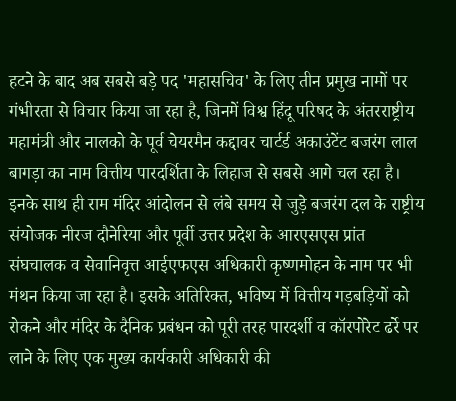हटने के बाद अब सबसे बड़े पद 'महासचिव' के लिए तीन प्रमुख नामों पर गंभीरता से विचार किया जा रहा है, जिनमें विश्व हिंदू परिषद के अंतरराष्ट्रीय महामंत्री और नालको के पूर्व चेयरमैन कद्दावर चार्टर्ड अकाउंटेंट बजरंग लाल बागड़ा का नाम वित्तीय पारदर्शिता के लिहाज से सबसे आगे चल रहा है। इनके साथ ही राम मंदिर आंदोलन से लंबे समय से जुड़े बजरंग दल के राष्ट्रीय संयोजक नीरज दौनेरिया और पूर्वी उत्तर प्रदेश के आरएसएस प्रांत संघचालक व सेवानिवृत्त आईएफएस अधिकारी कृष्णमोहन के नाम पर भी मंथन किया जा रहा है। इसके अतिरिक्त, भविष्य में वित्तीय गड़बड़ियों को रोकने और मंदिर के दैनिक प्रबंधन को पूरी तरह पारदर्शी व कॉरपोरेट ढर्रे पर लाने के लिए एक मुख्य कार्यकारी अधिकारी की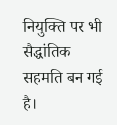नियुक्ति पर भी सैद्धांतिक सहमति बन गई है।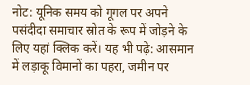नोट: यूनिक समय को गूगल पर अपने पसंदीदा समाचार स्रोत के रूप में जोड़ने के लिए यहां क्लिक करें। यह भी पढ़े: आसमान में लड़ाकू विमानों का पहरा, जमीन पर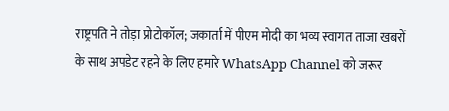राष्ट्रपति ने तोड़ा प्रोटोकॉल; जकार्ता में पीएम मोदी का भव्य स्वागत ताजा खबरों के साथ अपडेट रहने के लिए हमारे WhatsApp Channel को जरूर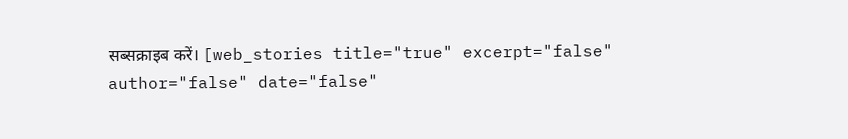सब्सक्राइब करें। [web_stories title="true" excerpt="false" author="false" date="false"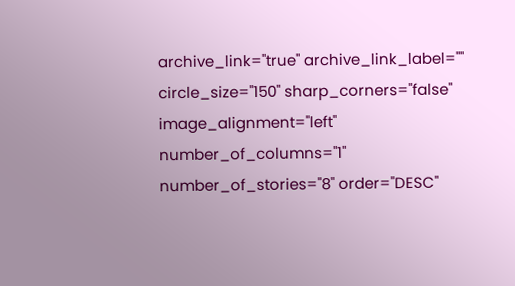archive_link="true" archive_link_label="" circle_size="150" sharp_corners="false" image_alignment="left" number_of_columns="1" number_of_stories="8" order="DESC"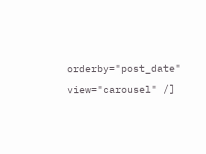orderby="post_date" view="carousel" /]